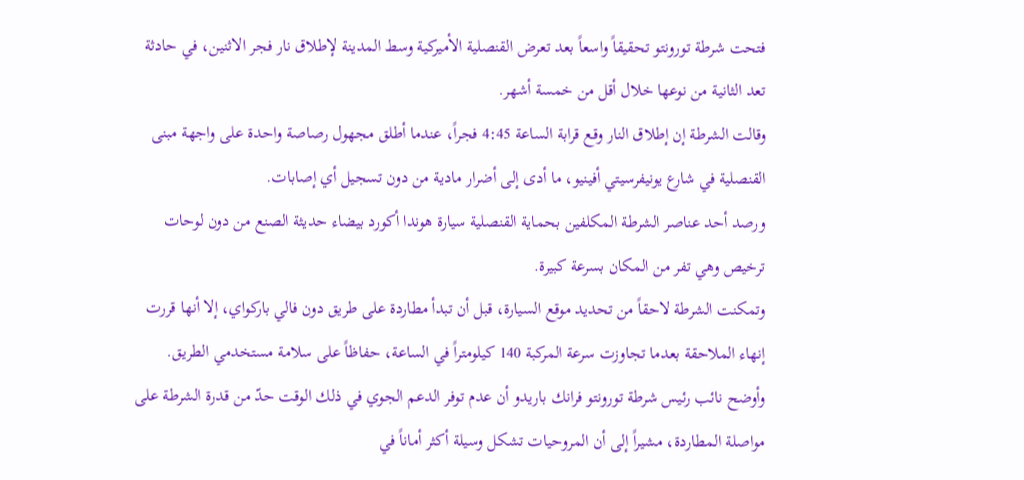فتحت شرطة تورونتو تحقيقاً واسعاً بعد تعرض القنصلية الأميركية وسط المدينة لإطلاق نار فجر الاثنين، في حادثة تعد الثانية من نوعها خلال أقل من خمسة أشهر.
وقالت الشرطة إن إطلاق النار وقع قرابة الساعة 4:45 فجراً، عندما أطلق مجهول رصاصة واحدة على واجهة مبنى القنصلية في شارع يونيفرسيتي أفينيو، ما أدى إلى أضرار مادية من دون تسجيل أي إصابات.
ورصد أحد عناصر الشرطة المكلفين بحماية القنصلية سيارة هوندا أكورد بيضاء حديثة الصنع من دون لوحات ترخيص وهي تفر من المكان بسرعة كبيرة.
وتمكنت الشرطة لاحقاً من تحديد موقع السيارة، قبل أن تبدأ مطاردة على طريق دون فالي باركواي، إلا أنها قررت إنهاء الملاحقة بعدما تجاوزت سرعة المركبة 140 كيلومتراً في الساعة، حفاظاً على سلامة مستخدمي الطريق.
وأوضح نائب رئيس شرطة تورونتو فرانك باريدو أن عدم توفر الدعم الجوي في ذلك الوقت حدّ من قدرة الشرطة على مواصلة المطاردة، مشيراً إلى أن المروحيات تشكل وسيلة أكثر أماناً في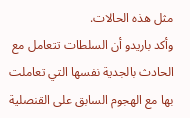مثل هذه الحالات.
وأكد باريدو أن السلطات تتعامل مع الحادث بالجدية نفسها التي تعاملت بها مع الهجوم السابق على القنصلية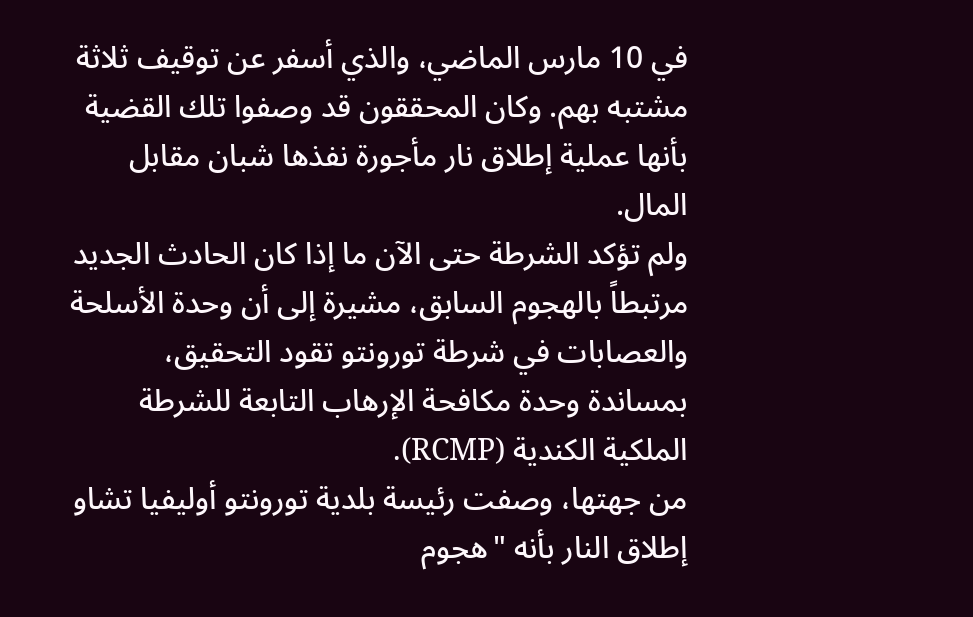في 10 مارس الماضي، والذي أسفر عن توقيف ثلاثة مشتبه بهم. وكان المحققون قد وصفوا تلك القضية بأنها عملية إطلاق نار مأجورة نفذها شبان مقابل المال.
ولم تؤكد الشرطة حتى الآن ما إذا كان الحادث الجديد مرتبطاً بالهجوم السابق، مشيرة إلى أن وحدة الأسلحة والعصابات في شرطة تورونتو تقود التحقيق، بمساندة وحدة مكافحة الإرهاب التابعة للشرطة الملكية الكندية (RCMP).
من جهتها، وصفت رئيسة بلدية تورونتو أوليفيا تشاو إطلاق النار بأنه "هجوم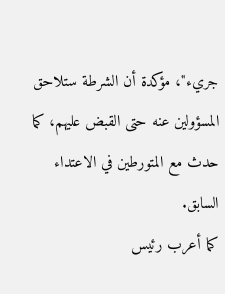جريء"، مؤكدة أن الشرطة ستلاحق المسؤولين عنه حتى القبض عليهم، كما حدث مع المتورطين في الاعتداء السابق.
كما أعرب رئيس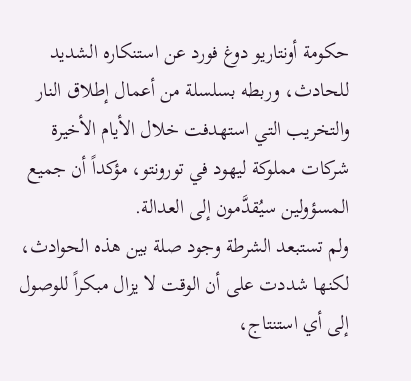حكومة أونتاريو دوغ فورد عن استنكاره الشديد للحادث، وربطه بسلسلة من أعمال إطلاق النار والتخريب التي استهدفت خلال الأيام الأخيرة شركات مملوكة ليهود في تورونتو، مؤكداً أن جميع المسؤولين سيُقدَّمون إلى العدالة.
ولم تستبعد الشرطة وجود صلة بين هذه الحوادث، لكنها شددت على أن الوقت لا يزال مبكراً للوصول إلى أي استنتاج،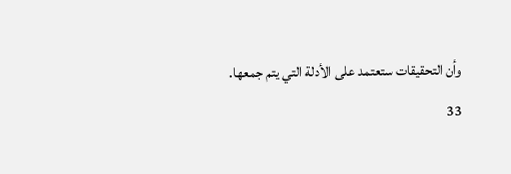وأن التحقيقات ستعتمد على الأدلة التي يتم جمعها.
33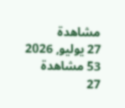مشاهدة
27 يوليو, 2026
53 مشاهدة
27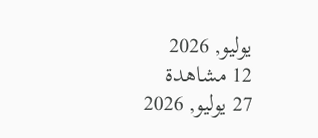يوليو, 2026
12 مشاهدة
27 يوليو, 2026